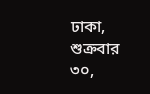ঢাকা, শুক্রবার ৩০,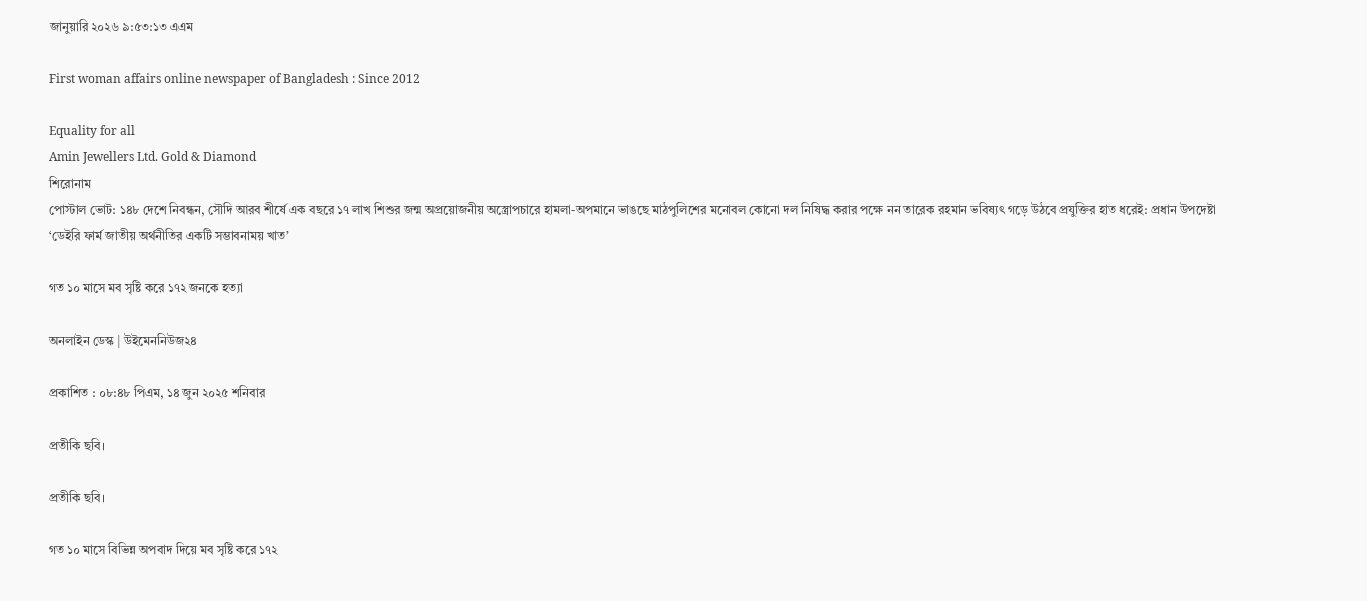জানুয়ারি ২০২৬ ৯:৫৩:১৩ এএম

First woman affairs online newspaper of Bangladesh : Since 2012

Equality for all
Amin Jewellers Ltd. Gold & Diamond
শিরোনাম
পোস্টাল ভোট: ১৪৮ দেশে নিবন্ধন, সৌদি আরব শীর্ষে এক বছরে ১৭ লাখ শিশুর জন্ম অপ্রয়োজনীয় অস্ত্রোপচারে হামলা-অপমানে ভাঙছে মাঠপুলিশের মনোবল কোনো দল নিষিদ্ধ করার পক্ষে নন তারেক রহমান ভবিষ্যৎ গড়ে উঠবে প্রযুক্তির হাত ধরেই: প্রধান উপদেষ্টা ‘ডেইরি ফার্ম জাতীয় অর্থনীতির একটি সম্ভাবনাময় খাত’

গত ১০ মাসে মব সৃষ্টি করে ১৭২ জনকে হত্যা

অনলাইন ডেস্ক | উইমেননিউজ২৪

প্রকাশিত : ০৮:৪৮ পিএম, ১৪ জুন ২০২৫ শনিবার

প্রতীকি ছবি।

প্রতীকি ছবি।

গত ১০ মাসে বিভিন্ন অপবাদ দিয়ে মব সৃষ্টি করে ১৭২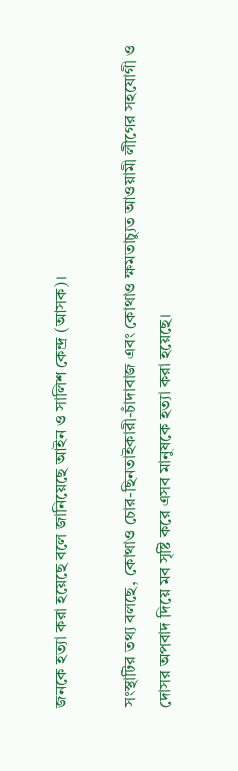জনকে হত্যা করা হয়েছে বলে জানিয়েছে আইন ও সালিশ কেন্দ্র (আসক)।

সংস্থাটির তথ্য বলছে, কোথাও চোর-ছিনতাইকারী-চাঁদাবাজ এবং কোথাও ক্ষমতাচ্যুত আওয়ামী লীগের সহযোগী ও দোসর অপবাদ দিয়ে মব সৃষ্টি করে এসব মানুষকে হত্যা করা হয়েছে।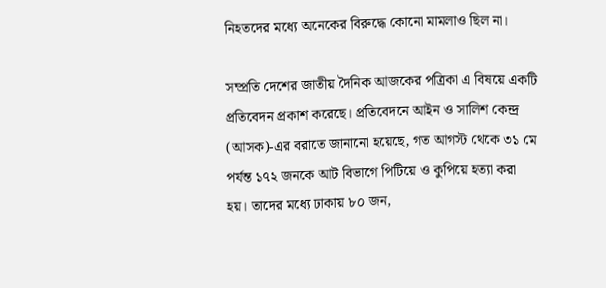নিহতদের মধ্যে অনেকের বিরুদ্ধে কোনো মামলাও ছিল না।

সম্প্রতি দেশের জাতীয় দৈনিক আজকের পত্রিকা এ বিষয়ে একটি প্রতিবেদন প্রকাশ করেছে। প্রতিবেদনে আইন ও সালিশ কেন্দ্র (আসক)-এর বরাতে জানানো হয়েছে, গত আগস্ট থেকে ৩১ মে পর্যন্ত ১৭২ জনকে আট বিভাগে পিটিয়ে ও কুপিয়ে হত্যা করা হয়। তাদের মধ্যে ঢাকায় ৮০ জন,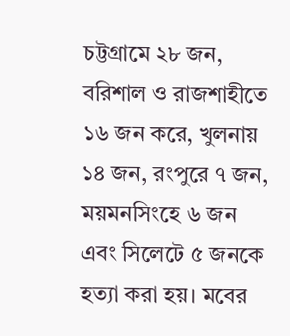চট্টগ্রামে ২৮ জন, বরিশাল ও রাজশাহীতে ১৬ জন করে, খুলনায় ১৪ জন, রংপুরে ৭ জন, ময়মনসিংহে ৬ জন এবং সিলেটে ৫ জনকে হত্যা করা হয়। মবের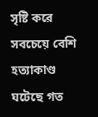সৃষ্টি করে সবচেয়ে বেশি হত্যাকাণ্ড ঘটেছে গত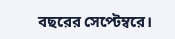বছরের সেপ্টেম্বরে।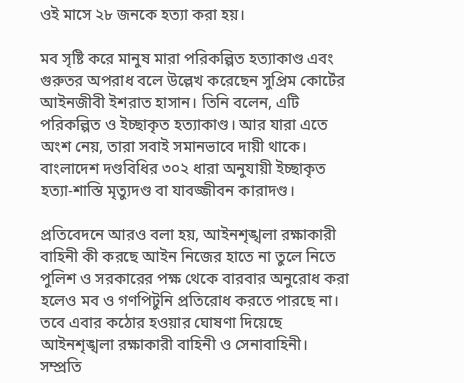ওই মাসে ২৮ জনকে হত্যা করা হয়।

মব সৃষ্টি করে মানুষ মারা পরিকল্পিত হত্যাকাণ্ড এবং গুরুতর অপরাধ বলে উল্লেখ করেছেন সুপ্রিম কোর্টের আইনজীবী ইশরাত হাসান। তিনি বলেন, এটি পরিকল্পিত ও ইচ্ছাকৃত হত্যাকাণ্ড। আর যারা এতে অংশ নেয়, তারা সবাই সমানভাবে দায়ী থাকে। বাংলাদেশ দণ্ডবিধির ৩০২ ধারা অনুযায়ী ইচ্ছাকৃত হত্যা-শাস্তি মৃত্যুদণ্ড বা যাবজ্জীবন কারাদণ্ড।

প্রতিবেদনে আরও বলা হয়, আইনশৃঙ্খলা রক্ষাকারী বাহিনী কী করছে আইন নিজের হাতে না তুলে নিতে পুলিশ ও সরকারের পক্ষ থেকে বারবার অনুরোধ করা হলেও মব ও গণপিটুনি প্রতিরোধ করতে পারছে না। তবে এবার কঠোর হওয়ার ঘোষণা দিয়েছে আইনশৃঙ্খলা রক্ষাকারী বাহিনী ও সেনাবাহিনী। সম্প্রতি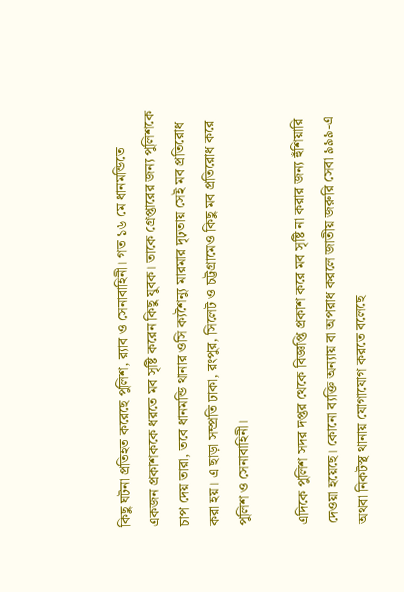কিছু ঘটনা প্রতিহত করেছে পুলিশ, র‍্যাব ও সেনাবাহিনী। গত ১৬ মে ধানমন্ডিতে একজন প্রকাশককে ধরতে মব সৃষ্টি করেন কিছু যুবক। তাকে গ্রেপ্তারের জন্য পুলিশকে চাপ দেয় তারা, তবে ধানমন্ডি থানার ওসি ক্যশৈন্যু মারমার দৃঢ়তায় সেই মব প্রতিরোধ করা হয়। এ ছাড়া সম্প্রতি ঢাকা, রংপুর, সিলেট ও চট্টগ্রামেও কিছু মব প্রতিরোধ করে পুলিশ ও সেনাবাহিনী।

এদিকে পুলিশ সদর দপ্তর থেকে বিজ্ঞপ্তি প্রকাশ করে মব সৃষ্টি না করার জন্য হুঁশিয়ারি দেওয়া হয়েছে। কোনো ব্যক্তি অন্যায় বা অপরাধ করলে জাতীয় জরুরি সেবা ৯৯৯-এ অথবা নিকটস্থ থানায় যোগাযোগ করতে বলেছে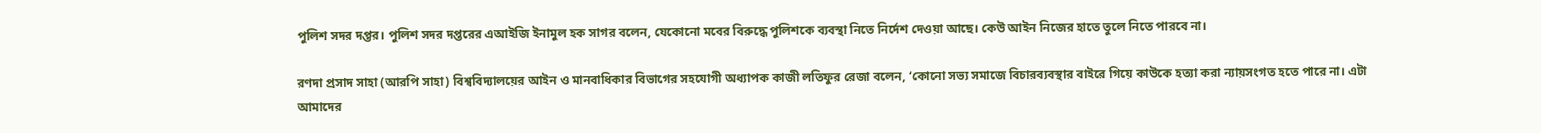পুলিশ সদর দপ্তর। পুলিশ সদর দপ্তরের এআইজি ইনামুল হক সাগর বলেন, যেকোনো মবের বিরুদ্ধে পুলিশকে ব্যবস্থা নিতে নির্দেশ দেওয়া আছে। কেউ আইন নিজের হাতে তুলে নিতে পারবে না।

রণদা প্রসাদ সাহা (আরপি সাহা) বিশ্ববিদ্যালয়ের আইন ও মানবাধিকার বিভাগের সহযোগী অধ্যাপক কাজী লতিফুর রেজা বলেন, ‘কোনো সভ্য সমাজে বিচারব্যবস্থার বাইরে গিয়ে কাউকে হত্যা করা ন্যায়সংগত হতে পারে না। এটা আমাদের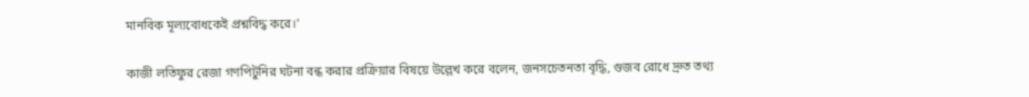মানবিক মূল্যবোধকেই প্রশ্নবিদ্ধ করে।’

কাজী লতিফুর রেজা গণপিটুনির ঘটনা বন্ধ করার প্রক্রিয়ার বিষয়ে উল্লেখ করে বলেন, জনসচেতনতা বৃদ্ধি, গুজব রোধে দ্রুত তথ্য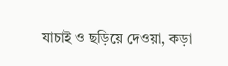যাচাই ও ছড়িয়ে দেওয়া, কড়া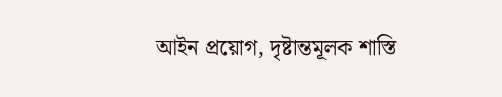আইন প্রয়োগ, দৃষ্টান্তমূলক শাস্তি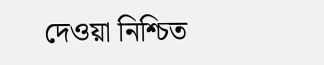দেওয়া নিশ্চিত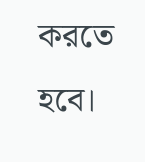করতে হবে।